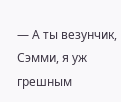— А ты везунчик, Сэмми, я уж грешным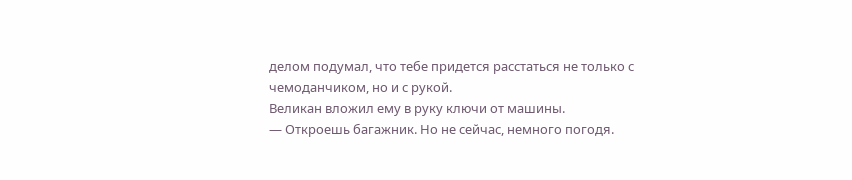делом подумал, что тебе придется расстаться не только с чемоданчиком, но и с рукой.
Великан вложил ему в руку ключи от машины.
— Откроешь багажник. Но не сейчас, немного погодя.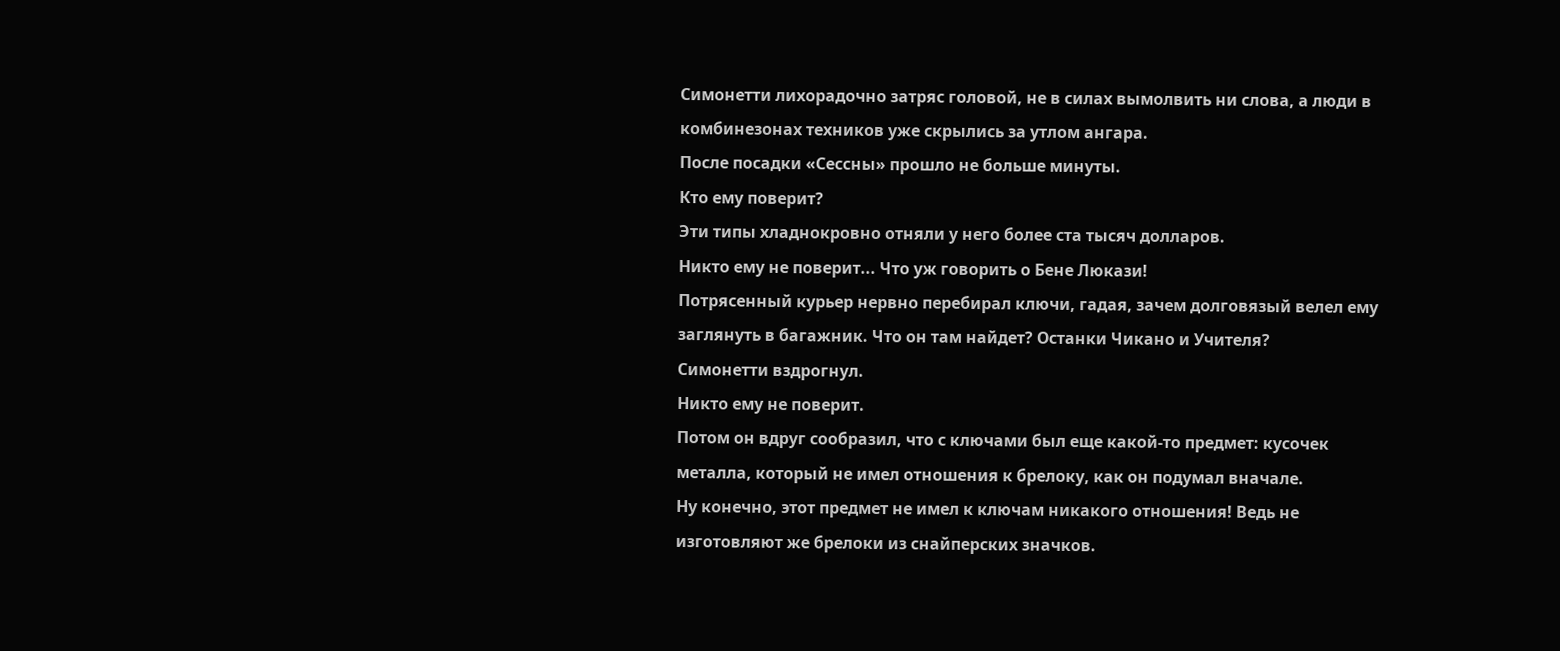Симонетти лихорадочно затряс головой, не в силах вымолвить ни слова, а люди в комбинезонах техников уже скрылись за утлом ангара.
После посадки «Сессны» прошло не больше минуты.
Кто ему поверит?
Эти типы хладнокровно отняли у него более ста тысяч долларов.
Никто ему не поверит... Что уж говорить о Бене Люкази!
Потрясенный курьер нервно перебирал ключи, гадая, зачем долговязый велел ему заглянуть в багажник. Что он там найдет? Останки Чикано и Учителя?
Симонетти вздрогнул.
Никто ему не поверит.
Потом он вдруг сообразил, что с ключами был еще какой-то предмет: кусочек металла, который не имел отношения к брелоку, как он подумал вначале.
Ну конечно, этот предмет не имел к ключам никакого отношения! Ведь не изготовляют же брелоки из снайперских значков.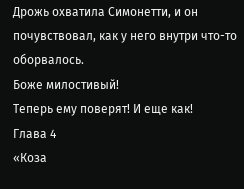Дрожь охватила Симонетти, и он почувствовал, как у него внутри что-то оборвалось.
Боже милостивый!
Теперь ему поверят! И еще как!
Глава 4
«Коза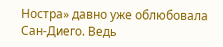Ностра» давно уже облюбовала Сан-Диего. Ведь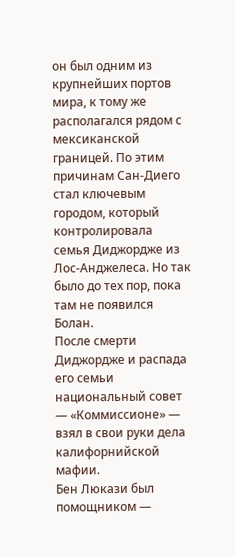он был одним из крупнейших портов мира, к тому же располагался рядом с мексиканской границей. По этим причинам Сан-Диего стал ключевым городом, который контролировала семья Диджордже из Лос-Анджелеса. Но так было до тех пор, пока там не появился Болан.
После смерти Диджордже и распада его семьи национальный совет — «Коммиссионе» — взял в свои руки дела калифорнийской мафии.
Бен Люкази был помощником —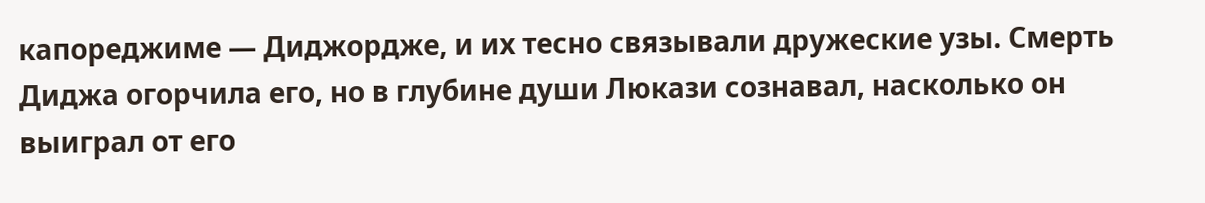капореджиме — Диджордже, и их тесно связывали дружеские узы. Смерть Диджа огорчила его, но в глубине души Люкази сознавал, насколько он выиграл от его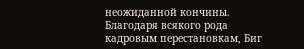неожиданной кончины.
Благодаря всякого рода кадровым перестановкам, Биг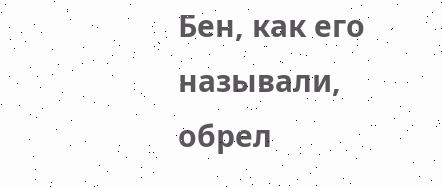Бен, как его называли, обрел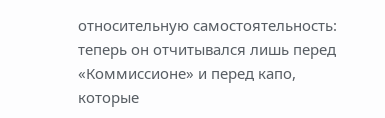относительную самостоятельность: теперь он отчитывался лишь перед «Коммиссионе» и перед капо, которые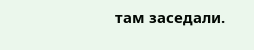там заседали.